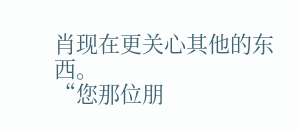肖现在更关心其他的东西。
“您那位朋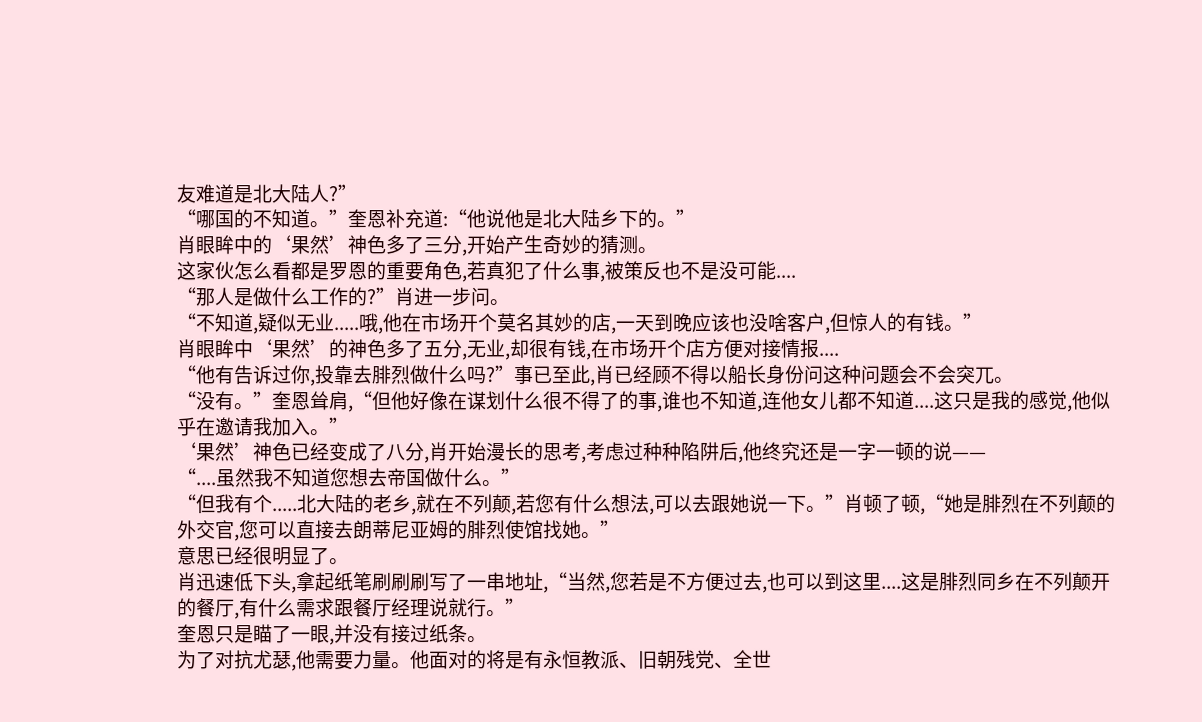友难道是北大陆人?”
“哪国的不知道。”奎恩补充道:“他说他是北大陆乡下的。”
肖眼眸中的‘果然’神色多了三分,开始产生奇妙的猜测。
这家伙怎么看都是罗恩的重要角色,若真犯了什么事,被策反也不是没可能....
“那人是做什么工作的?”肖进一步问。
“不知道,疑似无业.....哦,他在市场开个莫名其妙的店,一天到晚应该也没啥客户,但惊人的有钱。”
肖眼眸中‘果然’的神色多了五分,无业,却很有钱,在市场开个店方便对接情报....
“他有告诉过你,投靠去腓烈做什么吗?”事已至此,肖已经顾不得以船长身份问这种问题会不会突兀。
“没有。”奎恩耸肩,“但他好像在谋划什么很不得了的事,谁也不知道,连他女儿都不知道....这只是我的感觉,他似乎在邀请我加入。”
‘果然’神色已经变成了八分,肖开始漫长的思考,考虑过种种陷阱后,他终究还是一字一顿的说——
“....虽然我不知道您想去帝国做什么。”
“但我有个.....北大陆的老乡,就在不列颠,若您有什么想法,可以去跟她说一下。”肖顿了顿,“她是腓烈在不列颠的外交官,您可以直接去朗蒂尼亚姆的腓烈使馆找她。”
意思已经很明显了。
肖迅速低下头,拿起纸笔刷刷刷写了一串地址,“当然,您若是不方便过去,也可以到这里....这是腓烈同乡在不列颠开的餐厅,有什么需求跟餐厅经理说就行。”
奎恩只是瞄了一眼,并没有接过纸条。
为了对抗尤瑟,他需要力量。他面对的将是有永恒教派、旧朝残党、全世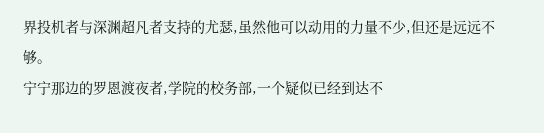界投机者与深渊超凡者支持的尤瑟,虽然他可以动用的力量不少,但还是远远不够。
宁宁那边的罗恩渡夜者,学院的校务部,一个疑似已经到达不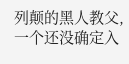列颠的黑人教父,一个还没确定入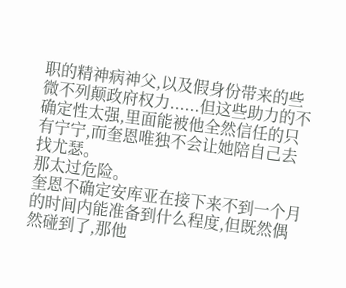职的精神病神父,以及假身份带来的些微不列颠政府权力......但这些助力的不确定性太强,里面能被他全然信任的只有宁宁,而奎恩唯独不会让她陪自己去找尤瑟。
那太过危险。
奎恩不确定安库亚在接下来不到一个月的时间内能准备到什么程度,但既然偶然碰到了,那他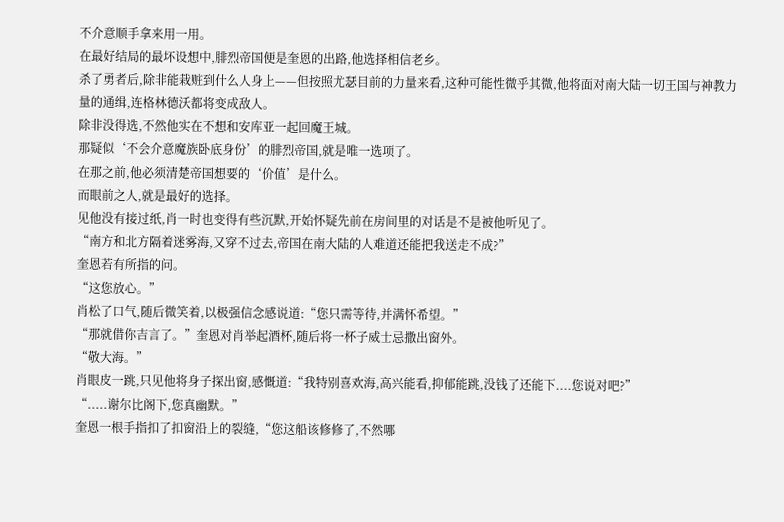不介意顺手拿来用一用。
在最好结局的最坏设想中,腓烈帝国便是奎恩的出路,他选择相信老乡。
杀了勇者后,除非能栽赃到什么人身上——但按照尤瑟目前的力量来看,这种可能性微乎其微,他将面对南大陆一切王国与神教力量的通缉,连格林德沃都将变成敌人。
除非没得选,不然他实在不想和安库亚一起回魔王城。
那疑似‘不会介意魔族卧底身份’的腓烈帝国,就是唯一选项了。
在那之前,他必须清楚帝国想要的‘价值’是什么。
而眼前之人,就是最好的选择。
见他没有接过纸,肖一时也变得有些沉默,开始怀疑先前在房间里的对话是不是被他听见了。
“南方和北方隔着迷雾海,又穿不过去,帝国在南大陆的人难道还能把我送走不成?”
奎恩若有所指的问。
“这您放心。”
肖松了口气,随后微笑着,以极强信念感说道:“您只需等待,并满怀希望。”
“那就借你吉言了。”奎恩对肖举起酒杯,随后将一杯子威士忌撒出窗外。
“敬大海。”
肖眼皮一跳,只见他将身子探出窗,感慨道:“我特别喜欢海,高兴能看,抑郁能跳,没钱了还能下....您说对吧?”
“.....谢尔比阁下,您真幽默。”
奎恩一根手指扣了扣窗沿上的裂缝,“您这船该修修了,不然哪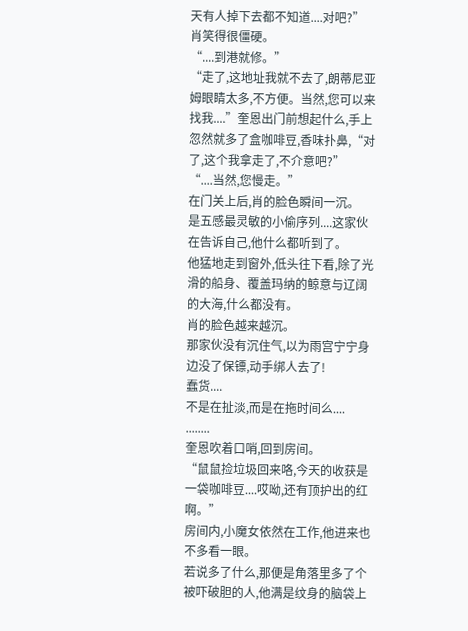天有人掉下去都不知道....对吧?”
肖笑得很僵硬。
“....到港就修。”
“走了,这地址我就不去了,朗蒂尼亚姆眼睛太多,不方便。当然,您可以来找我....”奎恩出门前想起什么,手上忽然就多了盒咖啡豆,香味扑鼻,“对了,这个我拿走了,不介意吧?”
“....当然,您慢走。”
在门关上后,肖的脸色瞬间一沉。
是五感最灵敏的小偷序列....这家伙在告诉自己,他什么都听到了。
他猛地走到窗外,低头往下看,除了光滑的船身、覆盖玛纳的鲸意与辽阔的大海,什么都没有。
肖的脸色越来越沉。
那家伙没有沉住气,以为雨宫宁宁身边没了保镖,动手绑人去了!
蠢货....
不是在扯淡,而是在拖时间么....
........
奎恩吹着口哨,回到房间。
“鼠鼠捡垃圾回来咯,今天的收获是一袋咖啡豆....哎呦,还有顶护出的红啊。”
房间内,小魔女依然在工作,他进来也不多看一眼。
若说多了什么,那便是角落里多了个被吓破胆的人,他满是纹身的脑袋上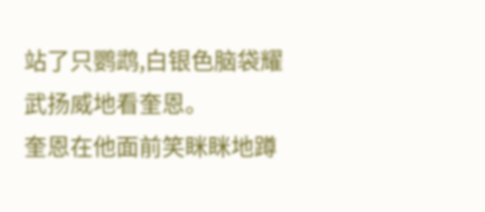站了只鹦鹉,白银色脑袋耀武扬威地看奎恩。
奎恩在他面前笑眯眯地蹲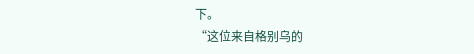下。
“这位来自格别乌的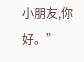小朋友,你好。”